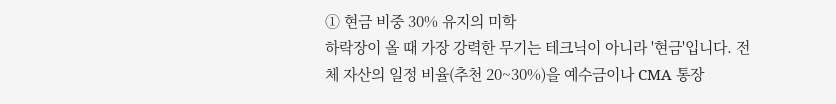① 현금 비중 30% 유지의 미학
하락장이 올 때 가장 강력한 무기는 테크닉이 아니라 '현금'입니다. 전체 자산의 일정 비율(추천 20~30%)을 예수금이나 CMA 통장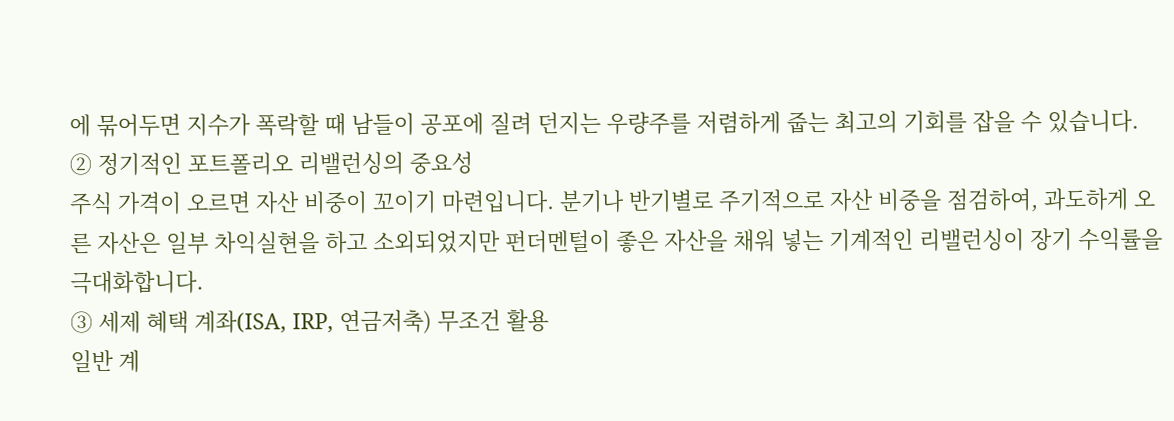에 묶어두면 지수가 폭락할 때 남들이 공포에 질려 던지는 우량주를 저렴하게 줍는 최고의 기회를 잡을 수 있습니다.
② 정기적인 포트폴리오 리밸런싱의 중요성
주식 가격이 오르면 자산 비중이 꼬이기 마련입니다. 분기나 반기별로 주기적으로 자산 비중을 점검하여, 과도하게 오른 자산은 일부 차익실현을 하고 소외되었지만 펀더멘털이 좋은 자산을 채워 넣는 기계적인 리밸런싱이 장기 수익률을 극대화합니다.
③ 세제 혜택 계좌(ISA, IRP, 연금저축) 무조건 활용
일반 계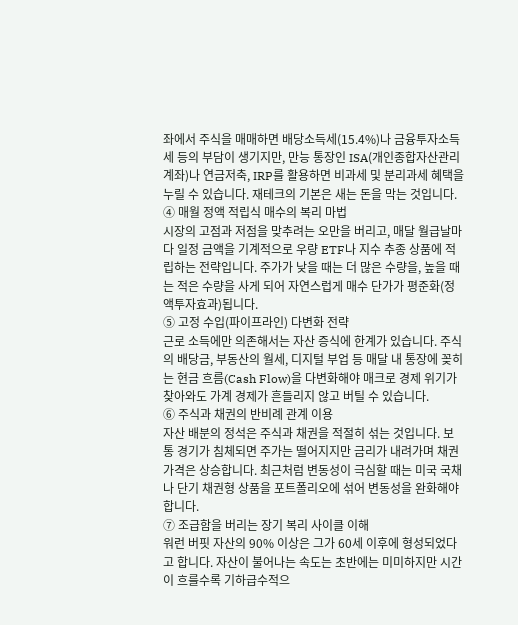좌에서 주식을 매매하면 배당소득세(15.4%)나 금융투자소득세 등의 부담이 생기지만, 만능 통장인 ISA(개인종합자산관리계좌)나 연금저축, IRP를 활용하면 비과세 및 분리과세 혜택을 누릴 수 있습니다. 재테크의 기본은 새는 돈을 막는 것입니다.
④ 매월 정액 적립식 매수의 복리 마법
시장의 고점과 저점을 맞추려는 오만을 버리고, 매달 월급날마다 일정 금액을 기계적으로 우량 ETF나 지수 추종 상품에 적립하는 전략입니다. 주가가 낮을 때는 더 많은 수량을, 높을 때는 적은 수량을 사게 되어 자연스럽게 매수 단가가 평준화(정액투자효과)됩니다.
⑤ 고정 수입(파이프라인) 다변화 전략
근로 소득에만 의존해서는 자산 증식에 한계가 있습니다. 주식의 배당금, 부동산의 월세, 디지털 부업 등 매달 내 통장에 꽂히는 현금 흐름(Cash Flow)을 다변화해야 매크로 경제 위기가 찾아와도 가계 경제가 흔들리지 않고 버틸 수 있습니다.
⑥ 주식과 채권의 반비례 관계 이용
자산 배분의 정석은 주식과 채권을 적절히 섞는 것입니다. 보통 경기가 침체되면 주가는 떨어지지만 금리가 내려가며 채권 가격은 상승합니다. 최근처럼 변동성이 극심할 때는 미국 국채나 단기 채권형 상품을 포트폴리오에 섞어 변동성을 완화해야 합니다.
⑦ 조급함을 버리는 장기 복리 사이클 이해
워런 버핏 자산의 90% 이상은 그가 60세 이후에 형성되었다고 합니다. 자산이 불어나는 속도는 초반에는 미미하지만 시간이 흐를수록 기하급수적으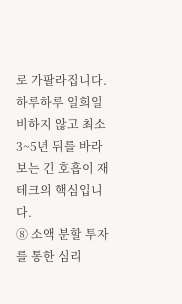로 가팔라집니다. 하루하루 일희일비하지 않고 최소 3~5년 뒤를 바라보는 긴 호흡이 재테크의 핵심입니다.
⑧ 소액 분할 투자를 통한 심리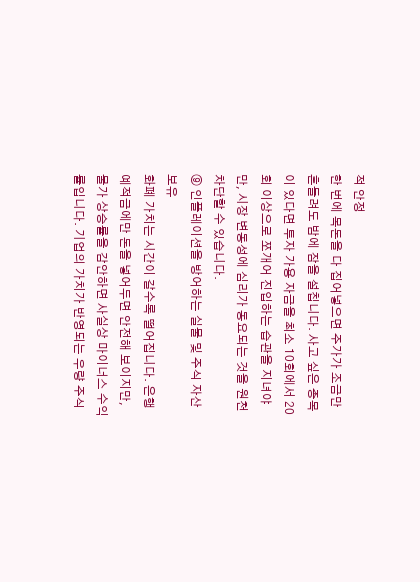적 안정
한 번에 목돈을 다 집어넣으면 주가가 조금만 흔들려도 밤에 잠을 설칩니다. 사고 싶은 종목이 있다면 투자 가용 자금을 최소 10회에서 20회 이상으로 쪼개어 진입하는 습관을 지녀야만, 시장 변동성에 심리가 동요되는 것을 원천 차단할 수 있습니다.
⑨ 인플레이션을 방어하는 실물 및 주식 자산 보유
화폐 가치는 시간이 갈수록 떨어집니다. 은행 예적금에만 돈을 넣어두면 안전해 보이지만, 물가 상승률을 감안하면 사실상 마이너스 수익률입니다. 기업의 가치가 반영되는 우량 주식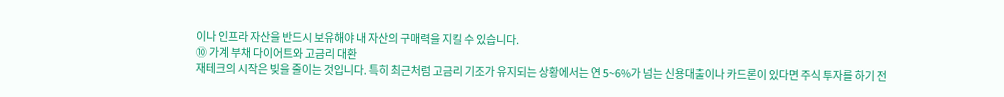이나 인프라 자산을 반드시 보유해야 내 자산의 구매력을 지킬 수 있습니다.
⑩ 가계 부채 다이어트와 고금리 대환
재테크의 시작은 빚을 줄이는 것입니다. 특히 최근처럼 고금리 기조가 유지되는 상황에서는 연 5~6%가 넘는 신용대출이나 카드론이 있다면 주식 투자를 하기 전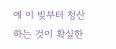에 이 빚부터 청산하는 것이 확실한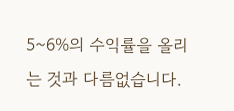5~6%의 수익률을 올리는 것과 다름없습니다.